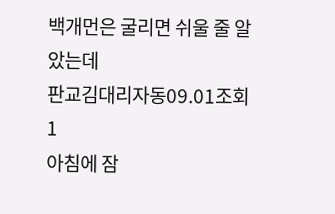백개먼은 굴리면 쉬울 줄 알았는데
판교김대리자동09.01조회 1
아침에 잠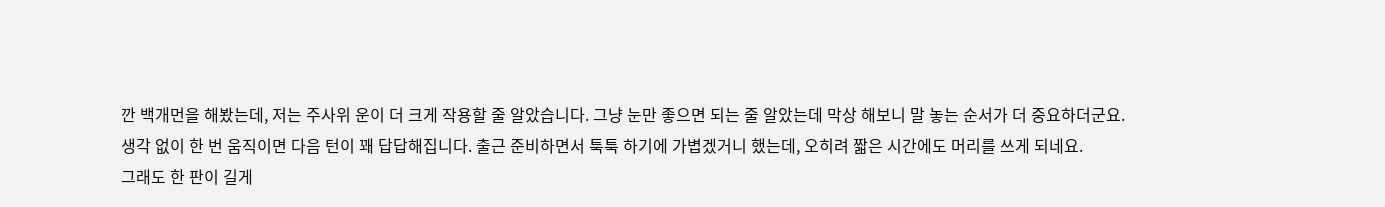깐 백개먼을 해봤는데, 저는 주사위 운이 더 크게 작용할 줄 알았습니다. 그냥 눈만 좋으면 되는 줄 알았는데 막상 해보니 말 놓는 순서가 더 중요하더군요.
생각 없이 한 번 움직이면 다음 턴이 꽤 답답해집니다. 출근 준비하면서 툭툭 하기에 가볍겠거니 했는데, 오히려 짧은 시간에도 머리를 쓰게 되네요.
그래도 한 판이 길게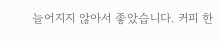늘어지지 않아서 좋았습니다. 커피 한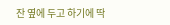잔 옆에 두고 하기에 딱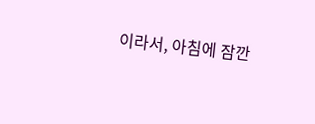이라서, 아침에 잠깐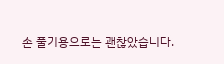손 풀기용으로는 괜찮았습니다.